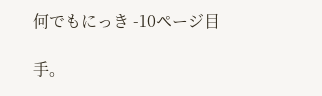何でもにっき -10ページ目

手。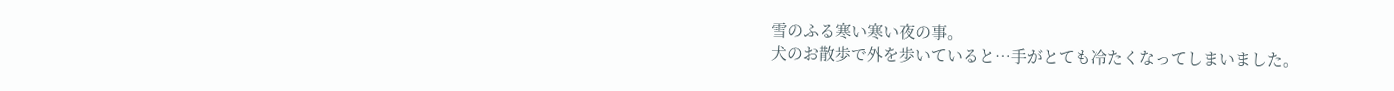雪のふる寒い寒い夜の事。
犬のお散歩で外を歩いていると…手がとても冷たくなってしまいました。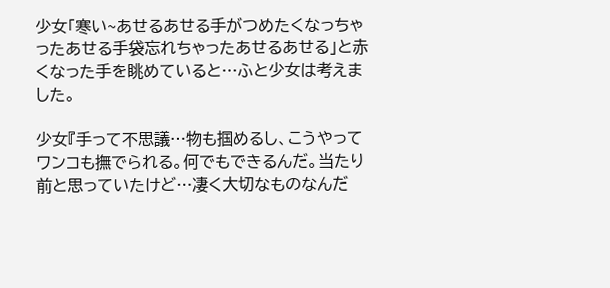少女「寒い~あせるあせる手がつめたくなっちゃったあせる手袋忘れちゃったあせるあせる」と赤くなった手を眺めていると…ふと少女は考えました。

少女『手って不思議…物も掴めるし、こうやってワンコも撫でられる。何でもできるんだ。当たり前と思っていたけど…凄く大切なものなんだ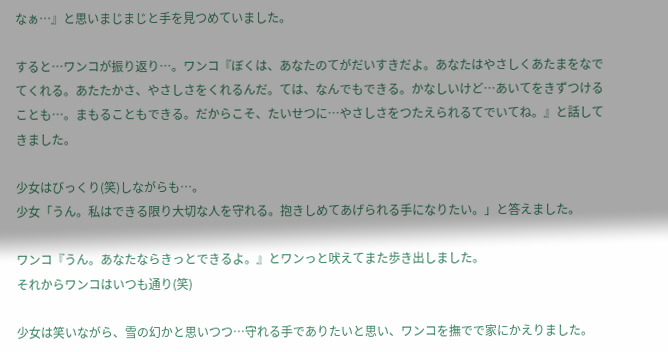なぁ…』と思いまじまじと手を見つめていました。

すると…ワンコが振り返り…。ワンコ『ぼくは、あなたのてがだいすきだよ。あなたはやさしくあたまをなでてくれる。あたたかさ、やさしさをくれるんだ。ては、なんでもできる。かなしいけど…あいてをきずつけることも…。まもることもできる。だからこそ、たいせつに…やさしさをつたえられるてでいてね。』と話してきました。

少女はびっくり(笑)しながらも…。
少女「うん。私はできる限り大切な人を守れる。抱きしめてあげられる手になりたい。」と答えました。

ワンコ『うん。あなたならきっとできるよ。』とワンっと吠えてまた歩き出しました。
それからワンコはいつも通り(笑)

少女は笑いながら、雪の幻かと思いつつ…守れる手でありたいと思い、ワンコを撫でで家にかえりました。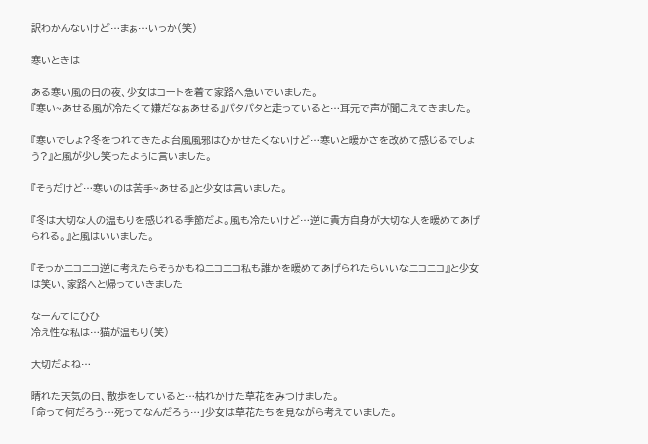訳わかんないけど…まぁ…いっか(笑)

寒いときは

ある寒い風の日の夜、少女はコートを着て家路へ急いでいました。
『寒い~あせる風が冷たくて嫌だなぁあせる』パタパタと走っていると…耳元で声が聞こえてきました。

『寒いでしょ?冬をつれてきたよ台風風邪はひかせたくないけど…寒いと暖かさを改めて感じるでしょう?』と風が少し笑ったよぅに言いました。

『そぅだけど…寒いのは苦手~あせる』と少女は言いました。

『冬は大切な人の温もりを感じれる季節だよ。風も冷たいけど…逆に貴方自身が大切な人を暖めてあげられる。』と風はいいました。

『そっかニコニコ逆に考えたらそぅかもねニコニコ私も誰かを暖めてあげられたらいいなニコニコ』と少女は笑い、家路へと帰っていきました

なーんてにひひ
冷え性な私は…猫が温もり(笑)

大切だよね…

晴れた天気の日、散歩をしていると…枯れかけた草花をみつけました。
「命って何だろう…死ってなんだろぅ…」少女は草花たちを見ながら考えていました。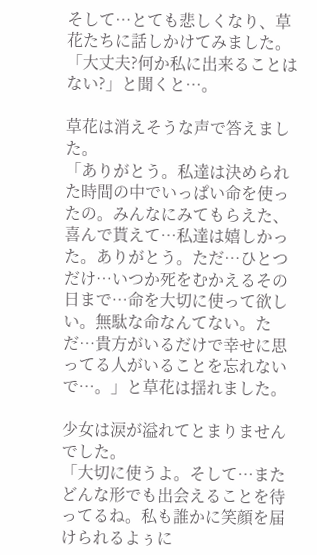そして…とても悲しくなり、草花たちに話しかけてみました。
「大丈夫?何か私に出来ることはない?」と聞くと…。

草花は消えそうな声で答えました。
「ありがとう。私達は決められた時間の中でいっぱい命を使ったの。みんなにみてもらえた、喜んで貰えて…私達は嬉しかった。ありがとう。ただ…ひとつだけ…いつか死をむかえるその日まで…命を大切に使って欲しい。無駄な命なんてない。ただ…貴方がいるだけで幸せに思ってる人がいることを忘れないで…。」と草花は揺れました。

少女は涙が溢れてとまりませんでした。
「大切に使うよ。そして…またどんな形でも出会えることを待ってるね。私も誰かに笑顔を届けられるよぅに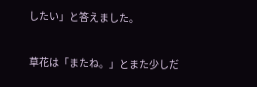したい」と答えました。

草花は「またね。」とまた少しだ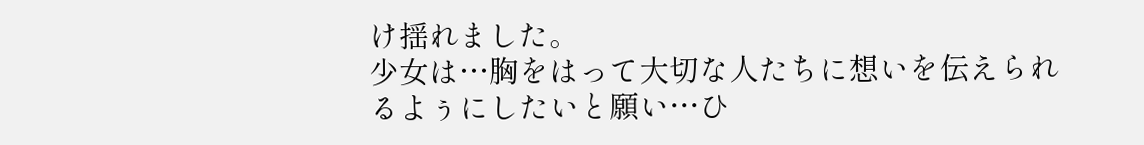け揺れました。
少女は…胸をはって大切な人たちに想いを伝えられるよぅにしたいと願い…ひ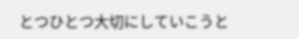とつひとつ大切にしていこうと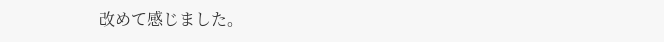改めて感じました。